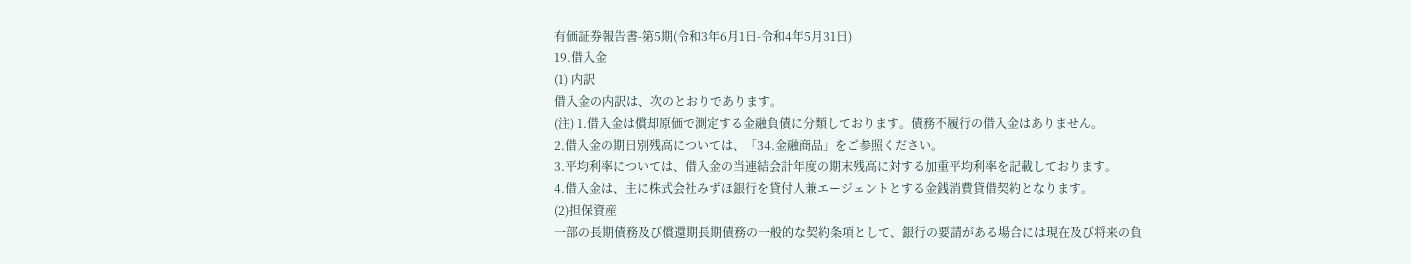有価証券報告書-第5期(令和3年6月1日-令和4年5月31日)
19.借入金
(1) 内訳
借入金の内訳は、次のとおりであります。
(注) 1.借入金は償却原価で測定する金融負債に分類しております。債務不履行の借入金はありません。
2.借入金の期日別残高については、「34.金融商品」をご参照ください。
3.平均利率については、借入金の当連結会計年度の期末残高に対する加重平均利率を記載しております。
4.借入金は、主に株式会社みずほ銀行を貸付人兼エージェントとする金銭消費貸借契約となります。
(2)担保資産
一部の長期債務及び償還期長期債務の一般的な契約条項として、銀行の要請がある場合には現在及び将来の負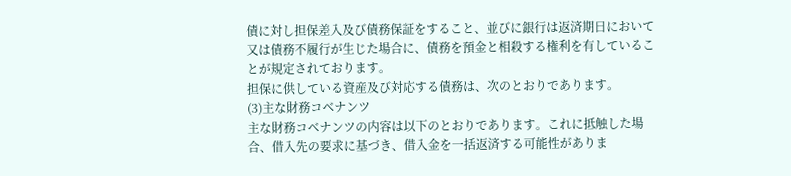債に対し担保差入及び債務保証をすること、並びに銀行は返済期日において又は債務不履行が生じた場合に、債務を預金と相殺する権利を有していることが規定されております。
担保に供している資産及び対応する債務は、次のとおりであります。
(3)主な財務コベナンツ
主な財務コベナンツの内容は以下のとおりであります。これに抵触した場合、借入先の要求に基づき、借入金を一括返済する可能性がありま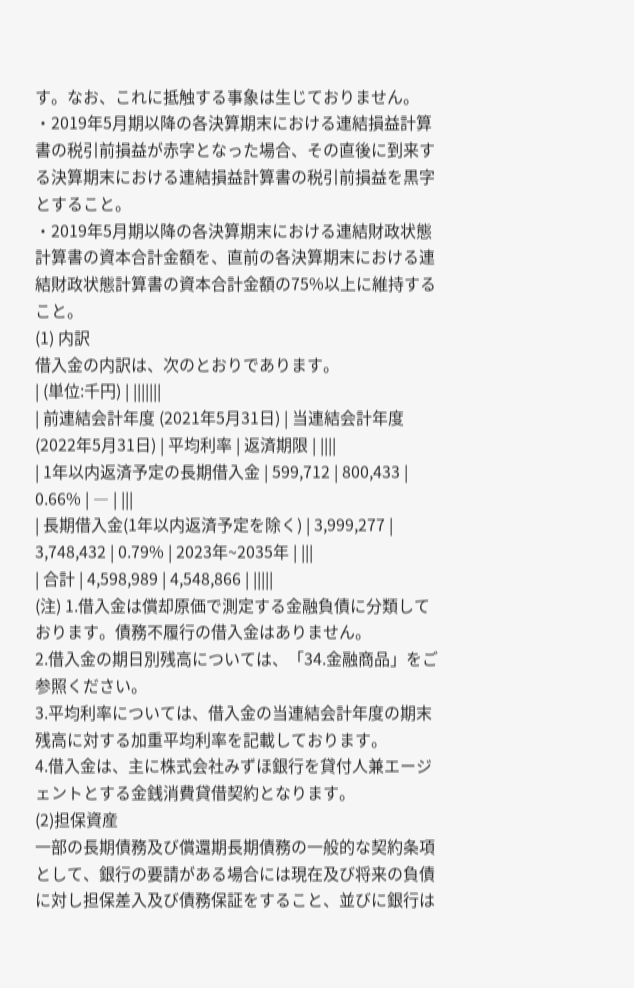す。なお、これに抵触する事象は生じておりません。
・2019年5月期以降の各決算期末における連結損益計算書の税引前損益が赤字となった場合、その直後に到来する決算期末における連結損益計算書の税引前損益を黒字とすること。
・2019年5月期以降の各決算期末における連結財政状態計算書の資本合計金額を、直前の各決算期末における連結財政状態計算書の資本合計金額の75%以上に維持すること。
(1) 内訳
借入金の内訳は、次のとおりであります。
| (単位:千円) | |||||||
| 前連結会計年度 (2021年5月31日) | 当連結会計年度 (2022年5月31日) | 平均利率 | 返済期限 | ||||
| 1年以内返済予定の長期借入金 | 599,712 | 800,433 | 0.66% | ― | |||
| 長期借入金(1年以内返済予定を除く) | 3,999,277 | 3,748,432 | 0.79% | 2023年~2035年 | |||
| 合計 | 4,598,989 | 4,548,866 | |||||
(注) 1.借入金は償却原価で測定する金融負債に分類しております。債務不履行の借入金はありません。
2.借入金の期日別残高については、「34.金融商品」をご参照ください。
3.平均利率については、借入金の当連結会計年度の期末残高に対する加重平均利率を記載しております。
4.借入金は、主に株式会社みずほ銀行を貸付人兼エージェントとする金銭消費貸借契約となります。
(2)担保資産
一部の長期債務及び償還期長期債務の一般的な契約条項として、銀行の要請がある場合には現在及び将来の負債に対し担保差入及び債務保証をすること、並びに銀行は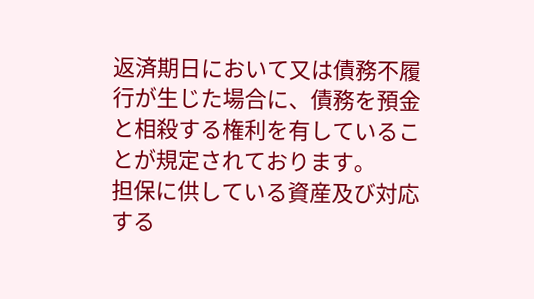返済期日において又は債務不履行が生じた場合に、債務を預金と相殺する権利を有していることが規定されております。
担保に供している資産及び対応する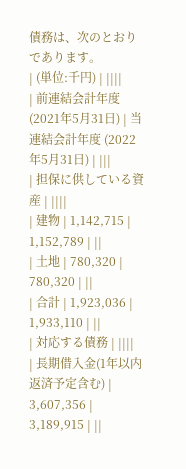債務は、次のとおりであります。
| (単位:千円) | ||||
| 前連結会計年度 (2021年5月31日) | 当連結会計年度 (2022年5月31日) | |||
| 担保に供している資産 | ||||
| 建物 | 1,142,715 | 1,152,789 | ||
| 土地 | 780,320 | 780,320 | ||
| 合計 | 1,923,036 | 1,933,110 | ||
| 対応する債務 | ||||
| 長期借入金(1年以内返済予定含む) | 3,607,356 | 3,189,915 | ||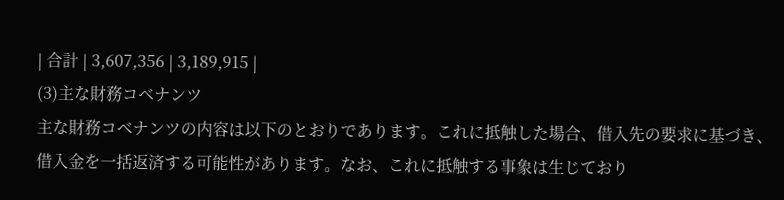| 合計 | 3,607,356 | 3,189,915 |
(3)主な財務コベナンツ
主な財務コベナンツの内容は以下のとおりであります。これに抵触した場合、借入先の要求に基づき、借入金を一括返済する可能性があります。なお、これに抵触する事象は生じており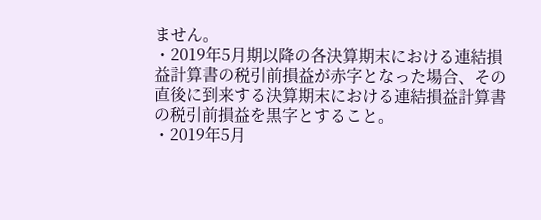ません。
・2019年5月期以降の各決算期末における連結損益計算書の税引前損益が赤字となった場合、その直後に到来する決算期末における連結損益計算書の税引前損益を黒字とすること。
・2019年5月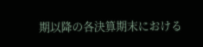期以降の各決算期末における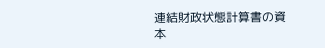連結財政状態計算書の資本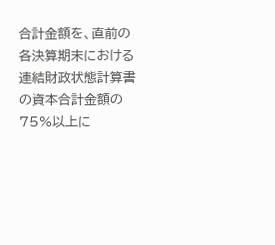合計金額を、直前の各決算期末における連結財政状態計算書の資本合計金額の75%以上に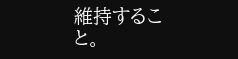維持すること。